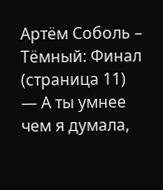Артём Соболь – Тёмный: Финал (страница 11)
— А ты умнее чем я думала,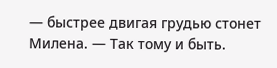— быстрее двигая грудью стонет Милена. — Так тому и быть.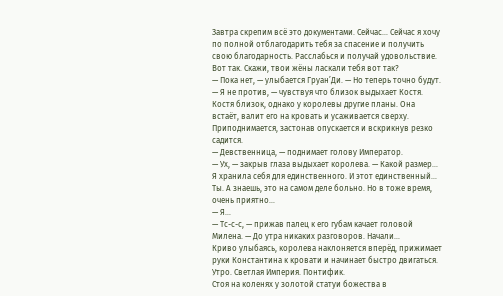Завтра скрепим всё это документами. Сейчас… Сейчас я хочу по полной отблагодарить тебя за спасение и получить свою благодарность. Расслабься и получай удовольствие. Вот так. Скажи, твои жёны ласкали тебя вот так?
— Пока нет, — улыбается Груан’Ди. — Но теперь точно будут.
— Я не против, — чувствуя что близок выдыхает Костя.
Костя близок, однако у королевы другие планы. Она встаёт, валит его на кровать и усаживается сверху. Приподнимается, застонав опускается и вскрикнув резко садится.
— Девственница, — поднимает голову Император.
— Ух, — закрыв глаза выдыхает королева. — Какой размер… Я хранила себя для единственного. И этот единственный… Ты. А знаешь, это на самом деле больно. Но в тоже время, очень приятно…
— Я…
— Тс-с-с, — прижав палец к его губам качает головой Милена. — До утра никаких разговоров. Начали…
Криво улыбаясь, королева наклоняется вперёд, прижимает руки Константина к кровати и начинает быстро двигаться.
Утро. Светлая Империя. Понтифик.
Стоя на коленях у золотой статуи божества в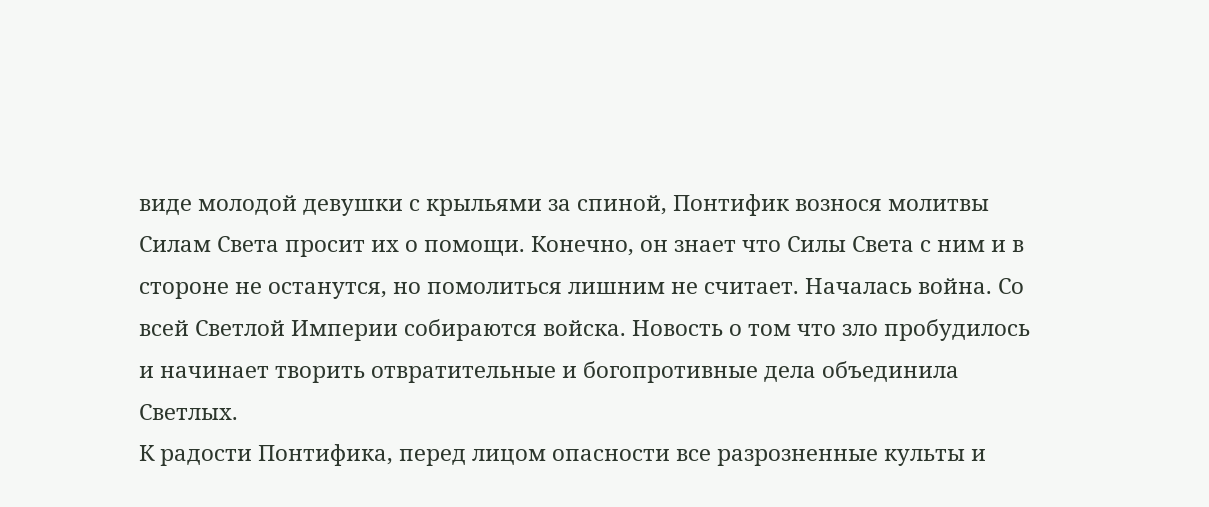виде молодой девушки с крыльями за спиной, Понтифик вознося молитвы Силам Света просит их о помощи. Конечно, он знает что Силы Света с ним и в стороне не останутся, но помолиться лишним не считает. Началась война. Со всей Светлой Империи собираются войска. Новость о том что зло пробудилось и начинает творить отвратительные и богопротивные дела объединила Светлых.
К радости Понтифика, перед лицом опасности все разрозненные культы и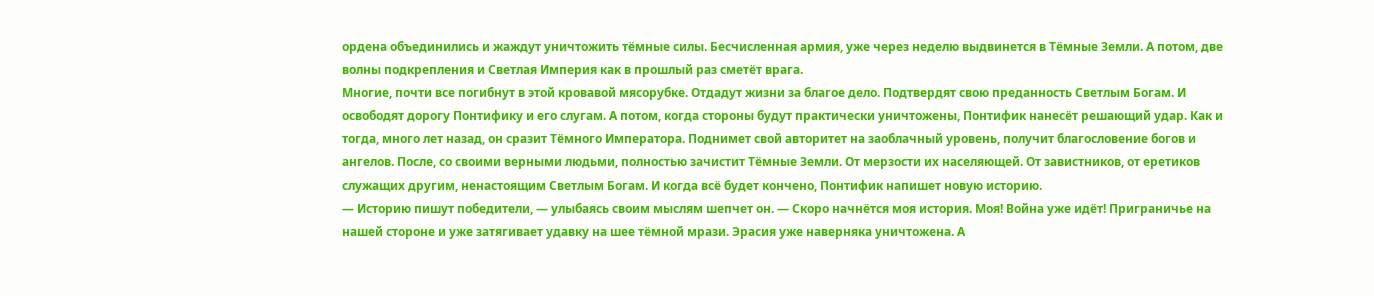ордена объединились и жаждут уничтожить тёмные силы. Бесчисленная армия, уже через неделю выдвинется в Тёмные Земли. А потом, две волны подкрепления и Светлая Империя как в прошлый раз сметёт врага.
Многие, почти все погибнут в этой кровавой мясорубке. Отдадут жизни за благое дело. Подтвердят свою преданность Светлым Богам. И освободят дорогу Понтифику и его слугам. А потом, когда стороны будут практически уничтожены, Понтифик нанесёт решающий удар. Как и тогда, много лет назад, он сразит Тёмного Императора. Поднимет свой авторитет на заоблачный уровень, получит благословение богов и ангелов. После, со своими верными людьми, полностью зачистит Тёмные Земли. От мерзости их населяющей. От завистников, от еретиков служащих другим, ненастоящим Светлым Богам. И когда всё будет кончено, Понтифик напишет новую историю.
— Историю пишут победители, — улыбаясь своим мыслям шепчет он. — Скоро начнётся моя история. Моя! Война уже идёт! Приграничье на нашей стороне и уже затягивает удавку на шее тёмной мрази. Эрасия уже наверняка уничтожена. А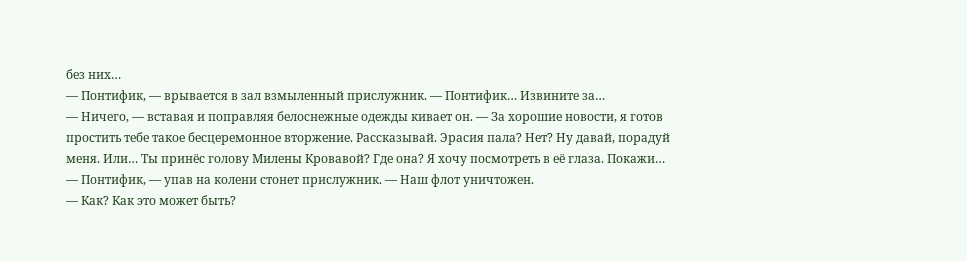без них…
— Понтифик, — врывается в зал взмыленный прислужник. — Понтифик… Извините за…
— Ничего, — вставая и поправляя белоснежные одежды кивает он. — За хорошие новости, я готов простить тебе такое бесцеремонное вторжение. Рассказывай. Эрасия пала? Нет? Ну давай, порадуй меня. Или… Ты принёс голову Милены Кровавой? Где она? Я хочу посмотреть в её глаза. Покажи…
— Понтифик, — упав на колени стонет прислужник. — Наш флот уничтожен.
— Как? Как это может быть?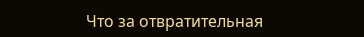Что за отвратительная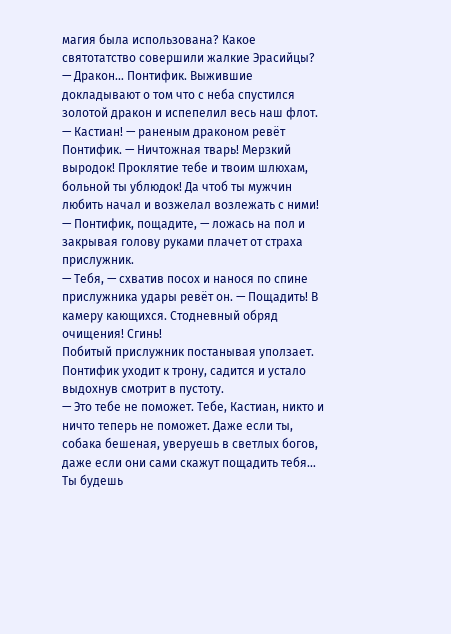магия была использована? Какое святотатство совершили жалкие Эрасийцы?
— Дракон… Понтифик. Выжившие докладывают о том что с неба спустился золотой дракон и испепелил весь наш флот.
— Кастиан! — раненым драконом ревёт Понтифик. — Ничтожная тварь! Мерзкий выродок! Проклятие тебе и твоим шлюхам, больной ты ублюдок! Да чтоб ты мужчин любить начал и возжелал возлежать с ними!
— Понтифик, пощадите, — ложась на пол и закрывая голову руками плачет от страха прислужник.
— Тебя, — схватив посох и нанося по спине прислужника удары ревёт он. — Пощадить! В камеру кающихся. Стодневный обряд очищения! Сгинь!
Побитый прислужник постанывая уползает. Понтифик уходит к трону, садится и устало выдохнув смотрит в пустоту.
— Это тебе не поможет. Тебе, Кастиан, никто и ничто теперь не поможет. Даже если ты, собака бешеная, уверуешь в светлых богов, даже если они сами скажут пощадить тебя… Ты будешь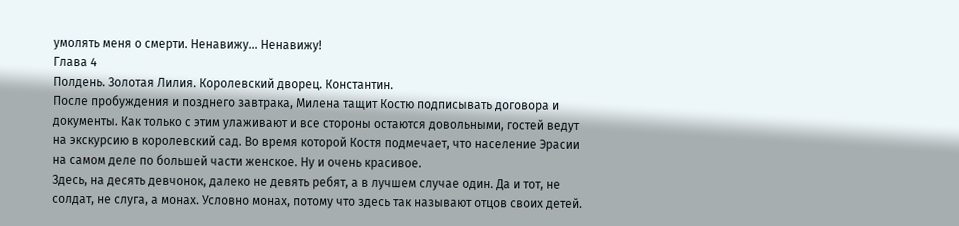умолять меня о смерти. Ненавижу… Ненавижу!
Глава 4
Полдень. Золотая Лилия. Королевский дворец. Константин.
После пробуждения и позднего завтрака, Милена тащит Костю подписывать договора и документы. Как только с этим улаживают и все стороны остаются довольными, гостей ведут на экскурсию в королевский сад. Во время которой Костя подмечает, что население Эрасии на самом деле по большей части женское. Ну и очень красивое.
Здесь, на десять девчонок, далеко не девять ребят, а в лучшем случае один. Да и тот, не солдат, не слуга, а монах. Условно монах, потому что здесь так называют отцов своих детей.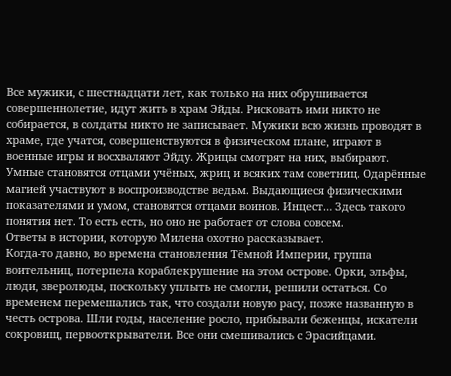Все мужики, с шестнадцати лет, как только на них обрушивается совершеннолетие, идут жить в храм Эйды. Рисковать ими никто не собирается, в солдаты никто не записывает. Мужики всю жизнь проводят в храме, где учатся, совершенствуются в физическом плане, играют в военные игры и восхваляют Эйду. Жрицы смотрят на них, выбирают. Умные становятся отцами учёных, жриц и всяких там советниц. Одарённые магией участвуют в воспроизводстве ведьм. Выдающиеся физическими показателями и умом, становятся отцами воинов. Инцест… Здесь такого понятия нет. То есть есть, но оно не работает от слова совсем.
Ответы в истории, которую Милена охотно рассказывает.
Когда-то давно, во времена становления Тёмной Империи, группа воительниц, потерпела кораблекрушение на этом острове. Орки, эльфы, люди, зверолюды, поскольку уплыть не смогли, решили остаться. Со временем перемешались так, что создали новую расу, позже названную в честь острова. Шли годы, население росло, прибывали беженцы, искатели сокровищ, первооткрыватели. Все они смешивались с Эрасийцами.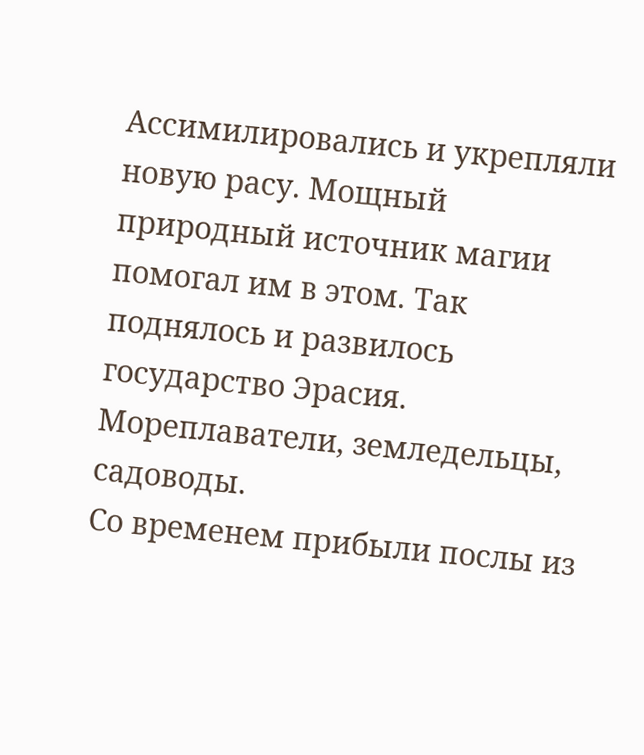Ассимилировались и укрепляли новую расу. Мощный природный источник магии помогал им в этом. Так поднялось и развилось государство Эрасия. Мореплаватели, земледельцы, садоводы.
Со временем прибыли послы из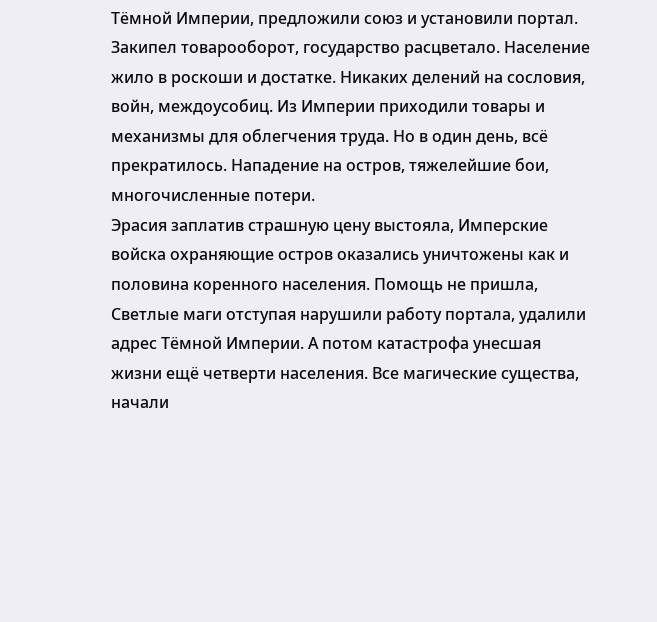Тёмной Империи, предложили союз и установили портал. Закипел товарооборот, государство расцветало. Население жило в роскоши и достатке. Никаких делений на сословия, войн, междоусобиц. Из Империи приходили товары и механизмы для облегчения труда. Но в один день, всё прекратилось. Нападение на остров, тяжелейшие бои, многочисленные потери.
Эрасия заплатив страшную цену выстояла, Имперские войска охраняющие остров оказались уничтожены как и половина коренного населения. Помощь не пришла, Светлые маги отступая нарушили работу портала, удалили адрес Тёмной Империи. А потом катастрофа унесшая жизни ещё четверти населения. Все магические существа, начали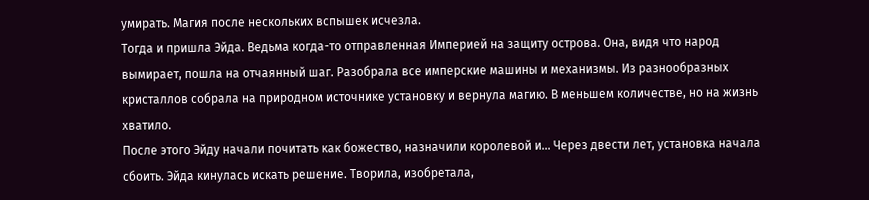умирать. Магия после нескольких вспышек исчезла.
Тогда и пришла Эйда. Ведьма когда-то отправленная Империей на защиту острова. Она, видя что народ вымирает, пошла на отчаянный шаг. Разобрала все имперские машины и механизмы. Из разнообразных кристаллов собрала на природном источнике установку и вернула магию. В меньшем количестве, но на жизнь хватило.
После этого Эйду начали почитать как божество, назначили королевой и… Через двести лет, установка начала сбоить. Эйда кинулась искать решение. Творила, изобретала,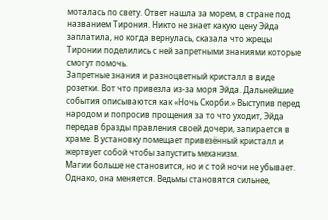моталась по свету. Ответ нашла за морем, в стране под названием Тирония. Никто не знает какую цену Эйда заплатила, но когда вернулась, сказала что жрецы Тиронии поделились с ней запретными знаниями которые смогут помочь.
Запретные знания и разноцветный кристалл в виде розетки. Вот что привезла из-за моря Эйда. Дальнейшие события описываются как «Ночь Скорби.» Выступив перед народом и попросив прощения за то что уходит, Эйда передав бразды правления своей дочери, запирается в храме. В установку помещает привезённый кристалл и жертвует собой чтобы запустить механизм.
Магии больше не становится, но и с той ночи не убывает. Однако, она меняется. Ведьмы становятся сильнее,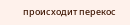происходит перекос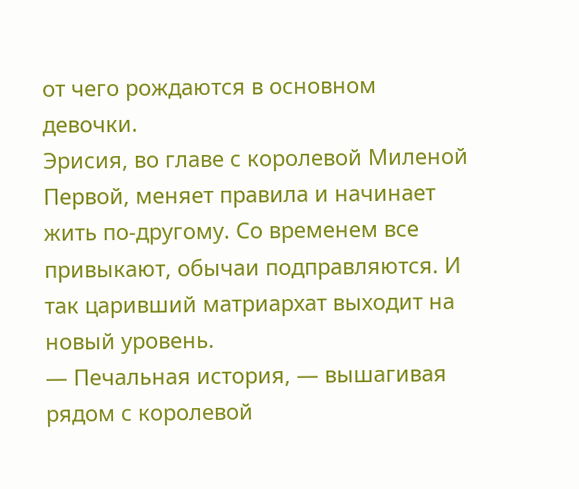от чего рождаются в основном девочки.
Эрисия, во главе с королевой Миленой Первой, меняет правила и начинает жить по-другому. Со временем все привыкают, обычаи подправляются. И так царивший матриархат выходит на новый уровень.
— Печальная история, — вышагивая рядом с королевой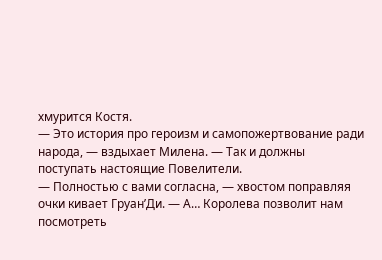хмурится Костя.
— Это история про героизм и самопожертвование ради народа, — вздыхает Милена. — Так и должны поступать настоящие Повелители.
— Полностью с вами согласна, — хвостом поправляя очки кивает Груан’Ди. — А… Королева позволит нам посмотреть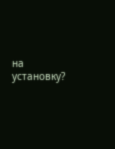на установку?